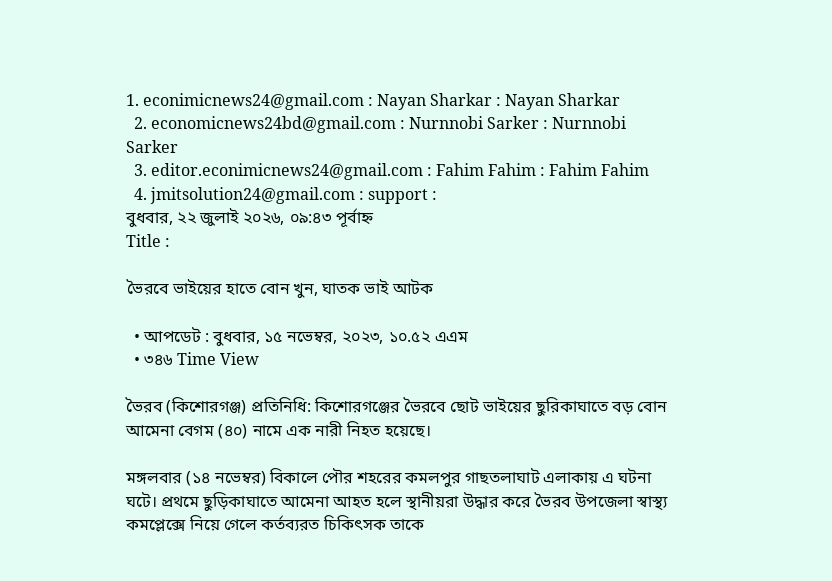1. econimicnews24@gmail.com : Nayan Sharkar : Nayan Sharkar
  2. economicnews24bd@gmail.com : Nurnnobi Sarker : Nurnnobi Sarker
  3. editor.econimicnews24@gmail.com : Fahim Fahim : Fahim Fahim
  4. jmitsolution24@gmail.com : support :
বুধবার, ২২ জুলাই ২০২৬, ০৯:৪৩ পূর্বাহ্ন
Title :

ভৈরবে ভাইয়ের হাতে বোন খুন, ঘাতক ভাই আটক

  • আপডেট : বুধবার, ১৫ নভেম্বর, ২০২৩, ১০.৫২ এএম
  • ৩৪৬ Time View

ভৈরব (কিশোরগঞ্জ) প্রতিনিধি: কিশোরগঞ্জের ভৈরবে ছোট ভাইয়ের ছুরিকাঘাতে বড় বোন আমেনা বেগম (৪০) নামে এক নারী নিহত হয়েছে।

মঙ্গলবার (১৪ নভেম্বর) বিকালে পৌর শহরের কমলপুর গাছতলাঘাট এলাকায় এ ঘটনা ঘটে। প্রথমে ছুড়িকাঘাতে আমেনা আহত হলে স্থানীয়রা উদ্ধার করে ভৈরব উপজেলা স্বাস্থ্য কমপ্লেক্সে নিয়ে গেলে কর্তব্যরত চিকিৎসক তাকে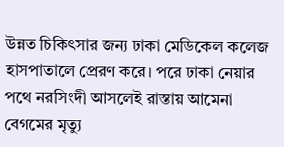উন্নত চিকিৎসার জন্য ঢাকা মেডিকেল কলেজ হাসপাতালে প্রেরণ করে। পরে ঢাকা নেয়ার পথে নরসিংদী আসলেই রাস্তায় আমেনা বেগমের মৃত্যু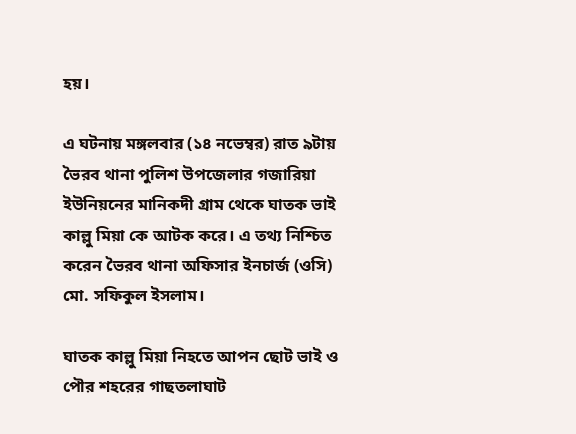হয়।

এ ঘটনায় মঙ্গলবার (১৪ নভেম্বর) রাত ৯টায় ভৈরব থানা পুলিশ উপজেলার গজারিয়া ইউনিয়নের মানিকদী গ্রাম থেকে ঘাতক ভাই কাল্লু মিয়া কে আটক করে। এ তথ্য নিশ্চিত করেন ভৈরব থানা অফিসার ইনচার্জ (ওসি) মো. সফিকুল ইসলাম।

ঘাতক কাল্লু মিয়া নিহতে আপন ছোট ভাই ও পৌর শহরের গাছতলাঘাট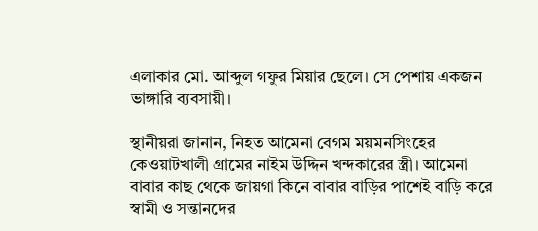এলাকার মো. আব্দুল গফুর মিয়ার ছেলে। সে পেশায় একজন ভাঙ্গারি ব্যবসায়ী।

স্থানীয়রা জানান, নিহত আমেনা বেগম ময়মনসিংহের কেওয়াটখালী গ্রামের নাইম উদ্দিন খন্দকারের স্ত্রী। আমেনা বাবার কাছ থেকে জায়গা কিনে বাবার বাড়ির পাশেই বাড়ি করে স্বামী ও সন্তানদের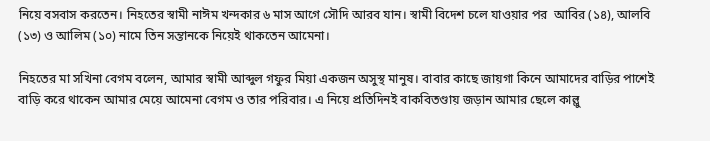নিয়ে বসবাস করতেন। নিহতের স্বামী নাঈম খন্দকার ৬ মাস আগে সৌদি আরব যান। স্বামী বিদেশ চলে যাওয়ার পর  আবির (১৪), আলবি (১৩) ও আলিম (১০) নামে তিন সন্তানকে নিয়েই থাকতেন আমেনা।

নিহতের মা সখিনা বেগম বলেন, আমার স্বামী আব্দুল গফুর মিয়া একজন অসুস্থ মানুষ। বাবার কাছে জায়গা কিনে আমাদের বাড়ির পাশেই বাড়ি করে থাকেন আমার মেয়ে আমেনা বেগম ও তার পরিবার। এ নিয়ে প্রতিদিনই বাকবিতণ্ডায় জড়ান আমার ছেলে কাল্লু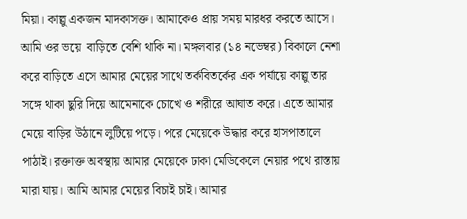মিয়া। কাল্লু একজন মাদকাসক্ত। আমাকেও প্রায় সময় মারধর করতে আসে। আমি ওর ভয়ে  বাড়িতে বেশি থাকি না। মঙ্গলবার (১৪ নভেম্বর) বিকালে নেশা করে বাড়িতে এসে আমার মেয়ের সাথে তর্কবিতর্কের এক পর্যায়ে কাল্লু তার সঙ্গে থাকা ছুরি দিয়ে আমেনাকে চোখে ও শরীরে আঘাত করে। এতে আমার মেয়ে বাড়ির উঠানে লুটিয়ে পড়ে। পরে মেয়েকে উদ্ধার করে হাসপাতালে পাঠাই। রক্তাক্ত অবস্থায় আমার মেয়েকে ঢাকা মেডিকেলে নেয়ার পথে রাস্তায় মারা যায়। আমি আমার মেয়ের বিচাই চাই। আমার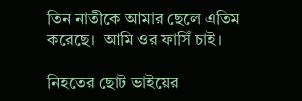তিন নাতীকে আমার ছেলে এতিম করেছে।  আমি ওর ফাসিঁ চাই।

নিহতের ছোট ভাইয়ের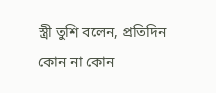স্ত্রী তুশি বলেন, প্রতিদিন কোন না কোন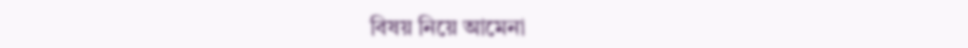বিষয় নিয়ে আমেনা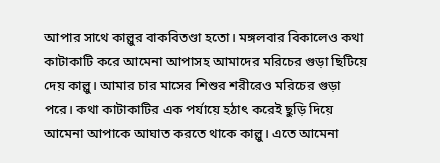আপার সাথে কাল্লুর বাকবিতণ্ডা হতো। মঙ্গলবার বিকালেও কথা কাটাকাটি করে আমেনা আপাসহ আমাদের মরিচের গুড়া ছিটিয়ে দেয় কাল্লু। আমার চার মাসের শিশুর শরীরেও মরিচের গুড়া পরে। কথা কাটাকাটির এক পর্যায়ে হঠাৎ করেই ছুড়ি দিয়ে আমেনা আপাকে আঘাত করতে থাকে কাল্লু। এতে আমেনা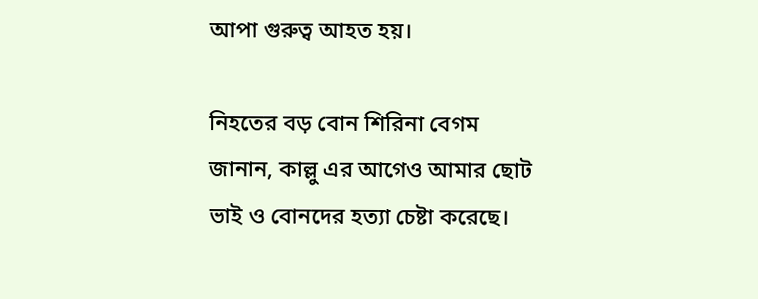আপা গুরুত্ব আহত হয়।

নিহতের বড় বোন শিরিনা বেগম জানান, কাল্লু এর আগেও আমার ছোট ভাই ও বোনদের হত্যা চেষ্টা করেছে।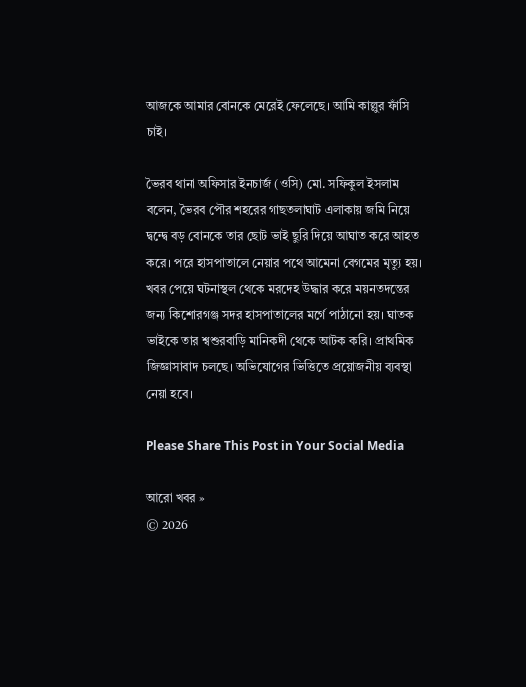আজকে আমার বোনকে মেরেই ফেলেছে। আমি কাল্লুর ফাঁসি চাই।

ভৈরব থানা অফিসার ইনচার্জ (ওসি) মো. সফিকুল ইসলাম বলেন, ভৈরব পৌর শহরের গাছতলাঘাট এলাকায় জমি নিয়ে দ্বন্দ্বে বড় বোনকে তার ছোট ভাই ছুরি দিয়ে আঘাত করে আহত করে। পরে হাসপাতালে নেয়ার পথে আমেনা বেগমের মৃত্যু হয়। খবর পেয়ে ঘটনাস্থল থেকে মরদেহ উদ্ধার করে ময়নতদন্তের জন্য কিশোরগঞ্জ সদর হাসপাতালের মর্গে পাঠানো হয়। ঘাতক ভাইকে তার শ্বশুরবাড়ি মানিকদী থেকে আটক করি। প্রাথমিক জিজ্ঞাসাবাদ চলছে। অভিযোগের ভিত্তিতে প্রয়োজনীয় ব্যবস্থা নেয়া হবে।

Please Share This Post in Your Social Media

আরো খবর »
© 2026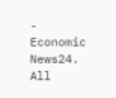- Economic News24. All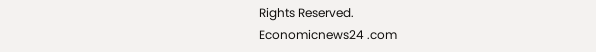Rights Reserved.
Economicnews24 .com